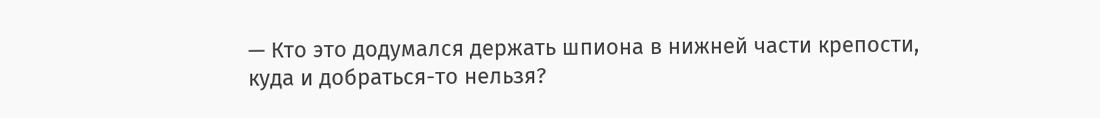— Кто это додумался держать шпиона в нижней части крепости, куда и добраться-то нельзя?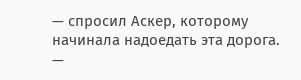— спросил Аскер, которому начинала надоедать эта дорога. —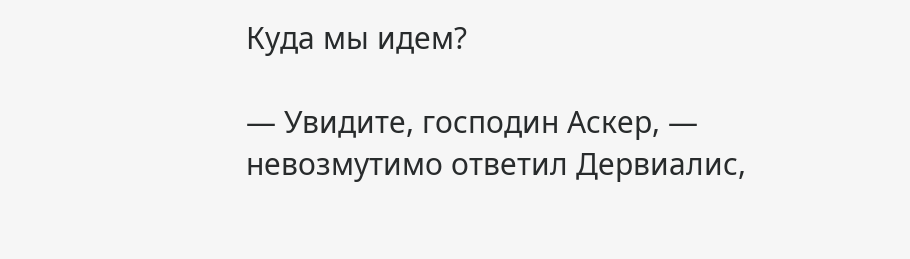Куда мы идем?

— Увидите, господин Аскер, — невозмутимо ответил Дервиалис,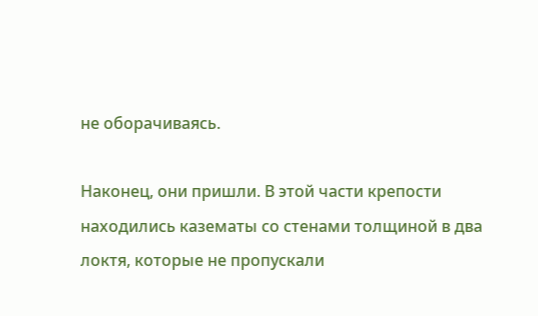не оборачиваясь.

Наконец, они пришли. В этой части крепости находились казематы со стенами толщиной в два локтя, которые не пропускали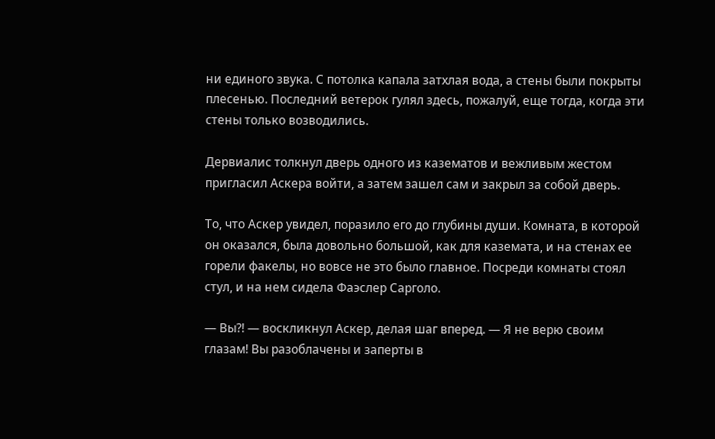ни единого звука. С потолка капала затхлая вода, а стены были покрыты плесенью. Последний ветерок гулял здесь, пожалуй, еще тогда, когда эти стены только возводились.

Дервиалис толкнул дверь одного из казематов и вежливым жестом пригласил Аскера войти, а затем зашел сам и закрыл за собой дверь.

То, что Аскер увидел, поразило его до глубины души. Комната, в которой он оказался, была довольно большой, как для каземата, и на стенах ее горели факелы, но вовсе не это было главное. Посреди комнаты стоял стул, и на нем сидела Фаэслер Сарголо.

— Вы?! — воскликнул Аскер, делая шаг вперед. — Я не верю своим глазам! Вы разоблачены и заперты в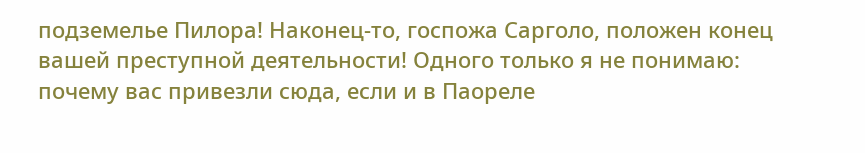подземелье Пилора! Наконец-то, госпожа Сарголо, положен конец вашей преступной деятельности! Одного только я не понимаю: почему вас привезли сюда, если и в Паореле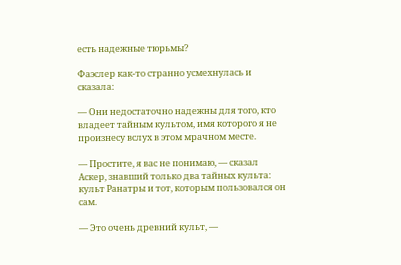есть надежные тюрьмы?

Фаэслер как-то странно усмехнулась и сказала:

— Они недостаточно надежны для того, кто владеет тайным культом, имя которого я не произнесу вслух в этом мрачном месте.

— Простите, я вас не понимаю, — сказал Аскер, знавший только два тайных культа: культ Ранатры и тот, которым пользовался он сам.

— Это очень древний культ, —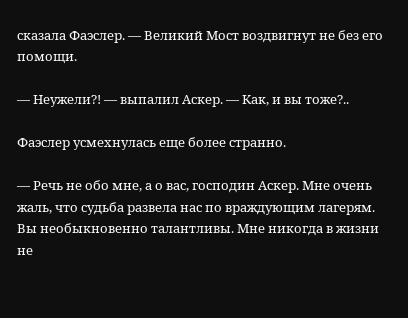сказала Фаэслер. — Великий Мост воздвигнут не без его помощи.

— Неужели?! — выпалил Аскер. — Как, и вы тоже?..

Фаэслер усмехнулась еще более странно.

— Речь не обо мне, а о вас, господин Аскер. Мне очень жаль, что судьба развела нас по враждующим лагерям. Вы необыкновенно талантливы. Мне никогда в жизни не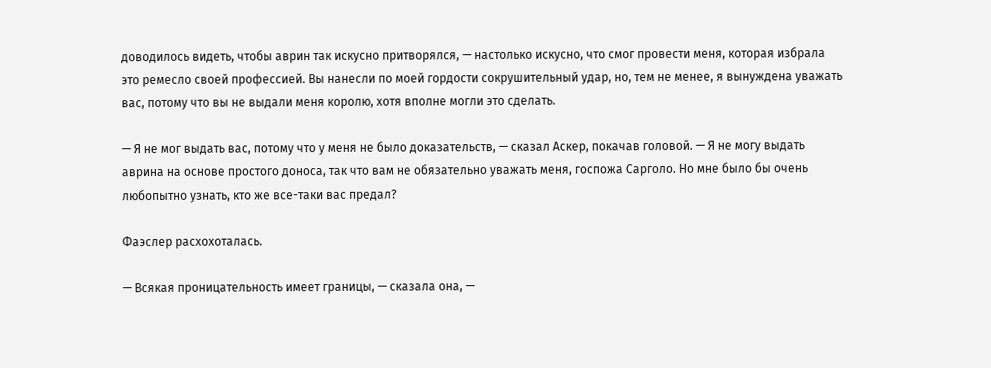доводилось видеть, чтобы аврин так искусно притворялся, — настолько искусно, что смог провести меня, которая избрала это ремесло своей профессией. Вы нанесли по моей гордости сокрушительный удар, но, тем не менее, я вынуждена уважать вас, потому что вы не выдали меня королю, хотя вполне могли это сделать.

— Я не мог выдать вас, потому что у меня не было доказательств, — сказал Аскер, покачав головой. — Я не могу выдать аврина на основе простого доноса, так что вам не обязательно уважать меня, госпожа Сарголо. Но мне было бы очень любопытно узнать, кто же все-таки вас предал?

Фаэслер расхохоталась.

— Всякая проницательность имеет границы, — сказала она, —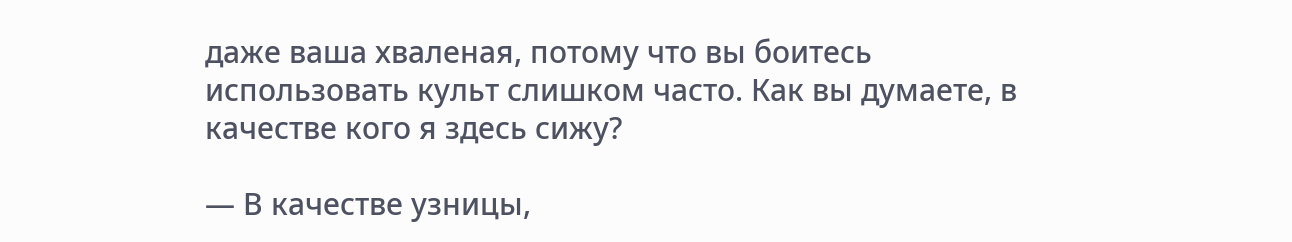даже ваша хваленая, потому что вы боитесь использовать культ слишком часто. Как вы думаете, в качестве кого я здесь сижу?

— В качестве узницы,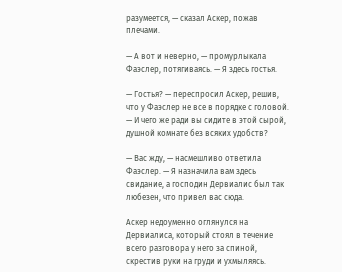разумеется, — сказал Аскер, пожав плечами.

— А вот и неверно, — промурлыкала Фаэслер, потягиваясь. — Я здесь гостья.

— Гостья? — переспросил Аскер, решив, что у Фаэслер не все в порядке с головой. — И чего же ради вы сидите в этой сырой, душной комнате без всяких удобств?

— Вас жду, — насмешливо ответила Фаэслер. — Я назначила вам здесь свидание, а господин Дервиалис был так любезен, что привел вас сюда.

Аскер недоуменно оглянулся на Дервиалиса, который стоял в течение всего разговора у него за спиной, скрестив руки на груди и ухмыляясь.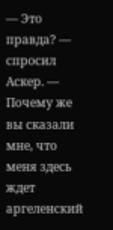— Это правда? — спросил Аскер. — Почему же вы сказали мне, что меня здесь ждет аргеленский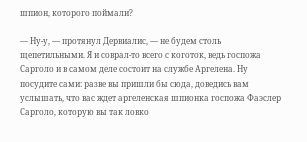шпион, которого поймали?

— Ну-у, — протянул Дервиалис, — не будем столь щепетильными. Я и соврал-то всего с коготок, ведь госпожа Сарголо и в самом деле состоит на службе Аргелена. Ну посудите сами: разве вы пришли бы сюда, доведись вам услышать, что вас ждет аргеленская шпионка госпожа Фаэслер Сарголо, которую вы так ловко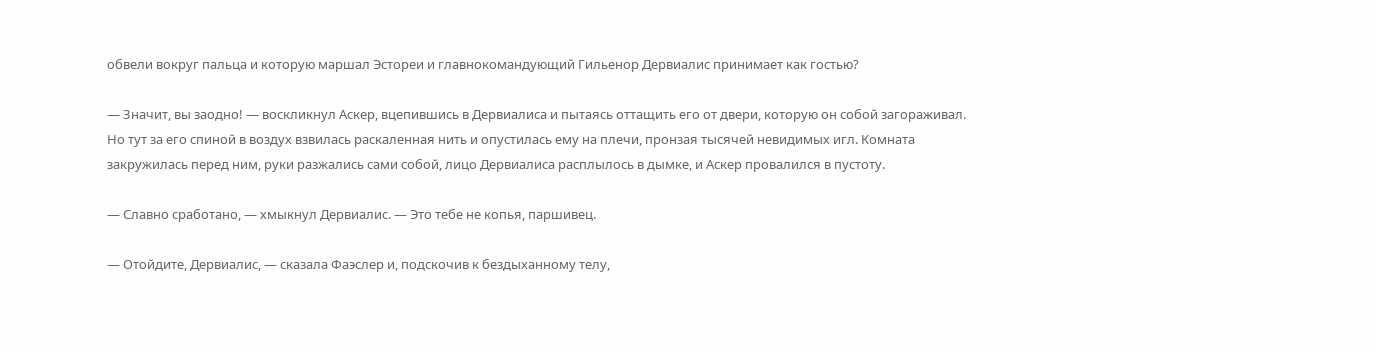обвели вокруг пальца и которую маршал Эстореи и главнокомандующий Гильенор Дервиалис принимает как гостью?

— Значит, вы заодно! — воскликнул Аскер, вцепившись в Дервиалиса и пытаясь оттащить его от двери, которую он собой загораживал. Но тут за его спиной в воздух взвилась раскаленная нить и опустилась ему на плечи, пронзая тысячей невидимых игл. Комната закружилась перед ним, руки разжались сами собой, лицо Дервиалиса расплылось в дымке, и Аскер провалился в пустоту.

— Славно сработано, — хмыкнул Дервиалис. — Это тебе не копья, паршивец.

— Отойдите, Дервиалис, — сказала Фаэслер и, подскочив к бездыханному телу,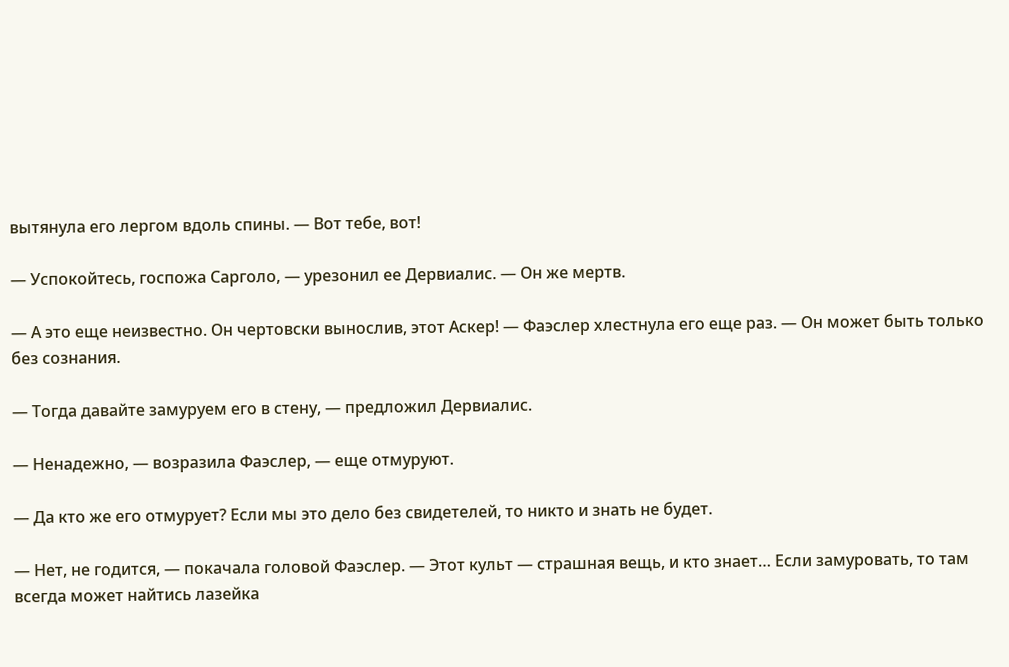вытянула его лергом вдоль спины. — Вот тебе, вот!

— Успокойтесь, госпожа Сарголо, — урезонил ее Дервиалис. — Он же мертв.

— А это еще неизвестно. Он чертовски вынослив, этот Аскер! — Фаэслер хлестнула его еще раз. — Он может быть только без сознания.

— Тогда давайте замуруем его в стену, — предложил Дервиалис.

— Ненадежно, — возразила Фаэслер, — еще отмуруют.

— Да кто же его отмурует? Если мы это дело без свидетелей, то никто и знать не будет.

— Нет, не годится, — покачала головой Фаэслер. — Этот культ — страшная вещь, и кто знает… Если замуровать, то там всегда может найтись лазейка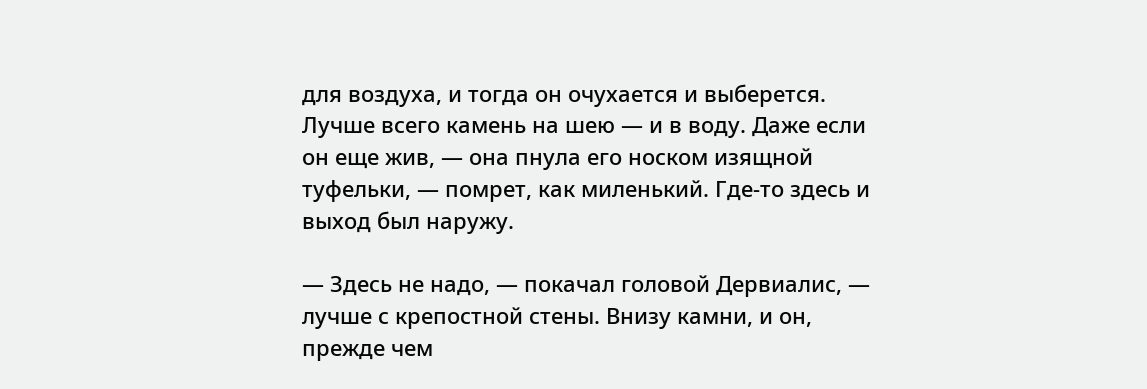для воздуха, и тогда он очухается и выберется. Лучше всего камень на шею — и в воду. Даже если он еще жив, — она пнула его носком изящной туфельки, — помрет, как миленький. Где-то здесь и выход был наружу.

— Здесь не надо, — покачал головой Дервиалис, — лучше с крепостной стены. Внизу камни, и он, прежде чем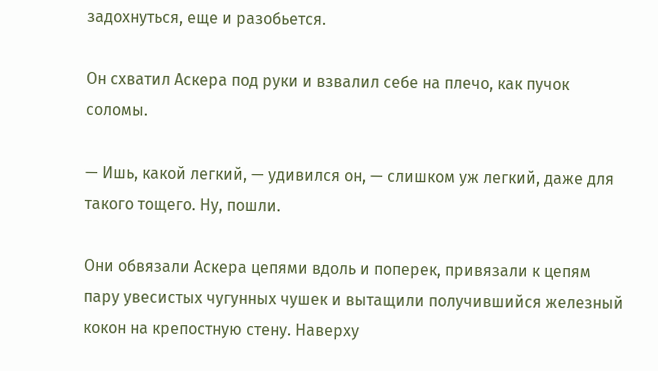задохнуться, еще и разобьется.

Он схватил Аскера под руки и взвалил себе на плечо, как пучок соломы.

— Ишь, какой легкий, — удивился он, — слишком уж легкий, даже для такого тощего. Ну, пошли.

Они обвязали Аскера цепями вдоль и поперек, привязали к цепям пару увесистых чугунных чушек и вытащили получившийся железный кокон на крепостную стену. Наверху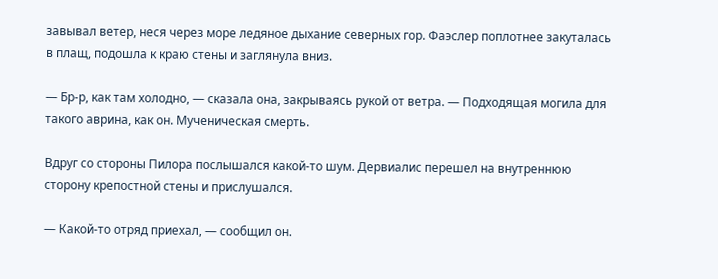завывал ветер, неся через море ледяное дыхание северных гор. Фаэслер поплотнее закуталась в плащ, подошла к краю стены и заглянула вниз.

— Бр-р, как там холодно, — сказала она, закрываясь рукой от ветра. — Подходящая могила для такого аврина, как он. Мученическая смерть.

Вдруг со стороны Пилора послышался какой-то шум. Дервиалис перешел на внутреннюю сторону крепостной стены и прислушался.

— Какой-то отряд приехал, — сообщил он.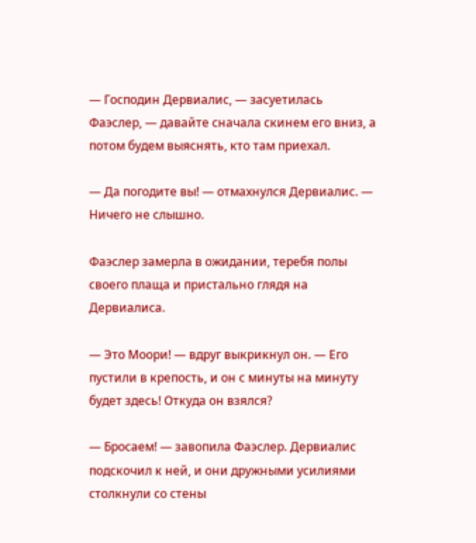— Господин Дервиалис, — засуетилась Фаэслер, — давайте сначала скинем его вниз, а потом будем выяснять, кто там приехал.

— Да погодите вы! — отмахнулся Дервиалис. — Ничего не слышно.

Фаэслер замерла в ожидании, теребя полы своего плаща и пристально глядя на Дервиалиса.

— Это Моори! — вдруг выкрикнул он. — Его пустили в крепость, и он с минуты на минуту будет здесь! Откуда он взялся?

— Бросаем! — завопила Фаэслер. Дервиалис подскочил к ней, и они дружными усилиями столкнули со стены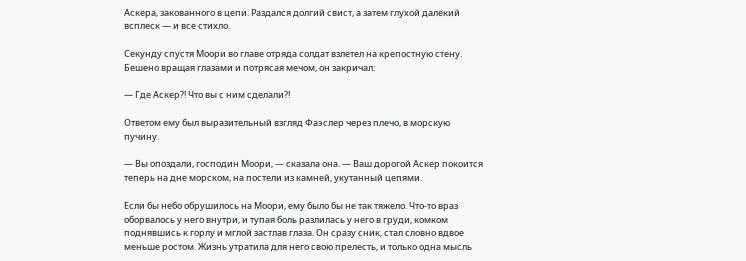Аскера, закованного в цепи. Раздался долгий свист, а затем глухой далекий всплеск — и все стихло.

Секунду спустя Моори во главе отряда солдат взлетел на крепостную стену. Бешено вращая глазами и потрясая мечом, он закричал:

— Где Аскер?! Что вы с ним сделали?!

Ответом ему был выразительный взгляд Фаэслер через плечо, в морскую пучину.

— Вы опоздали, господин Моори, — сказала она. — Ваш дорогой Аскер покоится теперь на дне морском, на постели из камней, укутанный цепями.

Если бы небо обрушилось на Моори, ему было бы не так тяжело. Что-то враз оборвалось у него внутри, и тупая боль разлилась у него в груди, комком поднявшись к горлу и мглой застлав глаза. Он сразу сник, стал словно вдвое меньше ростом. Жизнь утратила для него свою прелесть, и только одна мысль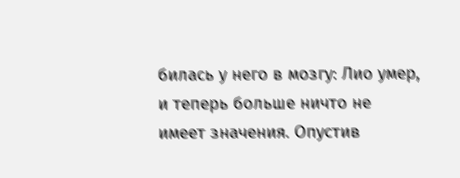билась у него в мозгу: Лио умер, и теперь больше ничто не имеет значения. Опустив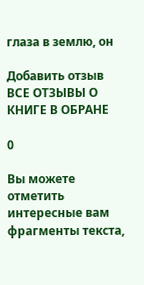глаза в землю, он

Добавить отзыв
ВСЕ ОТЗЫВЫ О КНИГЕ В ОБРАНЕ

0

Вы можете отметить интересные вам фрагменты текста,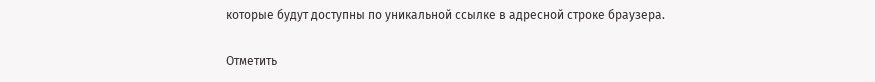которые будут доступны по уникальной ссылке в адресной строке браузера.

Отметить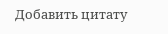Добавить цитату